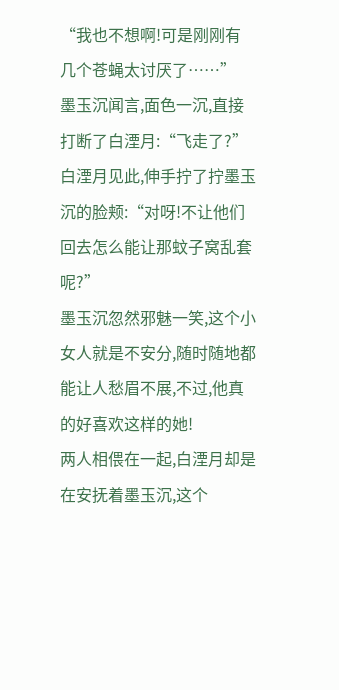“我也不想啊!可是刚刚有几个苍蝇太讨厌了……”
墨玉沉闻言,面色一沉,直接打断了白湮月:“飞走了?”
白湮月见此,伸手拧了拧墨玉沉的脸颊:“对呀!不让他们回去怎么能让那蚊子窝乱套呢?”
墨玉沉忽然邪魅一笑,这个小女人就是不安分,随时随地都能让人愁眉不展,不过,他真的好喜欢这样的她!
两人相偎在一起,白湮月却是在安抚着墨玉沉,这个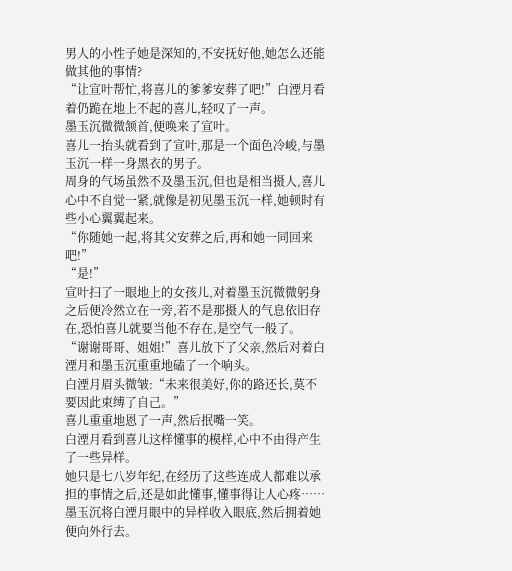男人的小性子她是深知的,不安抚好他,她怎么还能做其他的事情?
“让宣叶帮忙,将喜儿的爹爹安葬了吧!”白湮月看着仍跪在地上不起的喜儿,轻叹了一声。
墨玉沉微微颔首,便唤来了宣叶。
喜儿一抬头就看到了宣叶,那是一个面色冷峻,与墨玉沉一样一身黑衣的男子。
周身的气场虽然不及墨玉沉,但也是相当摄人,喜儿心中不自觉一紧,就像是初见墨玉沉一样,她顿时有些小心翼翼起来。
“你随她一起,将其父安葬之后,再和她一同回来吧!”
“是!”
宣叶扫了一眼地上的女孩儿,对着墨玉沉微微躬身之后便冷然立在一旁,若不是那摄人的气息依旧存在,恐怕喜儿就要当他不存在,是空气一般了。
“谢谢哥哥、姐姐!”喜儿放下了父亲,然后对着白湮月和墨玉沉重重地磕了一个响头。
白湮月眉头微皱:“未来很美好,你的路还长,莫不要因此束缚了自己。”
喜儿重重地恩了一声,然后抿嘴一笑。
白湮月看到喜儿这样懂事的模样,心中不由得产生了一些异样。
她只是七八岁年纪,在经历了这些连成人都难以承担的事情之后,还是如此懂事,懂事得让人心疼……
墨玉沉将白湮月眼中的异样收入眼底,然后拥着她便向外行去。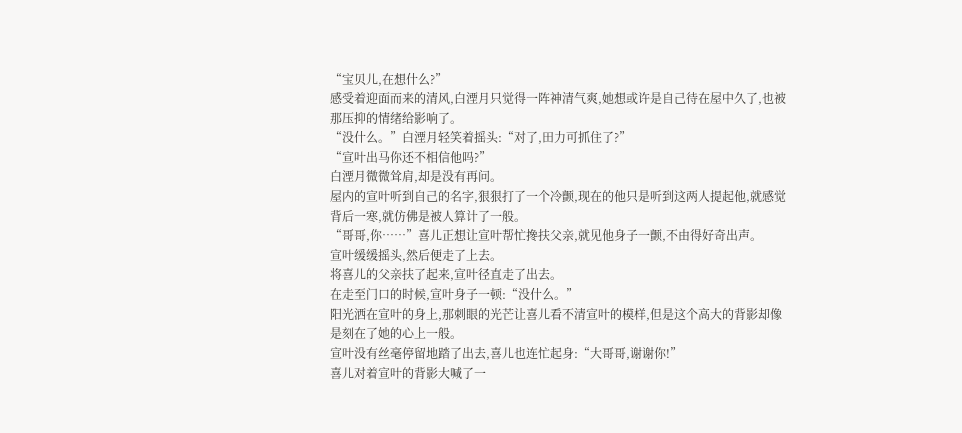“宝贝儿,在想什么?”
感受着迎面而来的清风,白湮月只觉得一阵神清气爽,她想或许是自己待在屋中久了,也被那压抑的情绪给影响了。
“没什么。”白湮月轻笑着摇头:“对了,田力可抓住了?”
“宣叶出马你还不相信他吗?”
白湮月微微耸肩,却是没有再问。
屋内的宣叶听到自己的名字,狠狠打了一个冷颤,现在的他只是听到这两人提起他,就感觉背后一寒,就仿佛是被人算计了一般。
“哥哥,你……”喜儿正想让宣叶帮忙搀扶父亲,就见他身子一颤,不由得好奇出声。
宣叶缓缓摇头,然后便走了上去。
将喜儿的父亲扶了起来,宣叶径直走了出去。
在走至门口的时候,宣叶身子一顿:“没什么。”
阳光洒在宣叶的身上,那刺眼的光芒让喜儿看不清宣叶的模样,但是这个高大的背影却像是刻在了她的心上一般。
宣叶没有丝毫停留地踏了出去,喜儿也连忙起身:“大哥哥,谢谢你!”
喜儿对着宣叶的背影大喊了一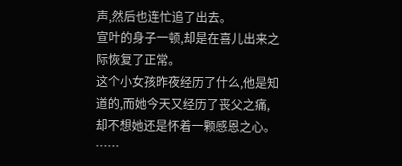声,然后也连忙追了出去。
宣叶的身子一顿,却是在喜儿出来之际恢复了正常。
这个小女孩昨夜经历了什么,他是知道的,而她今天又经历了丧父之痛,却不想她还是怀着一颗感恩之心。
……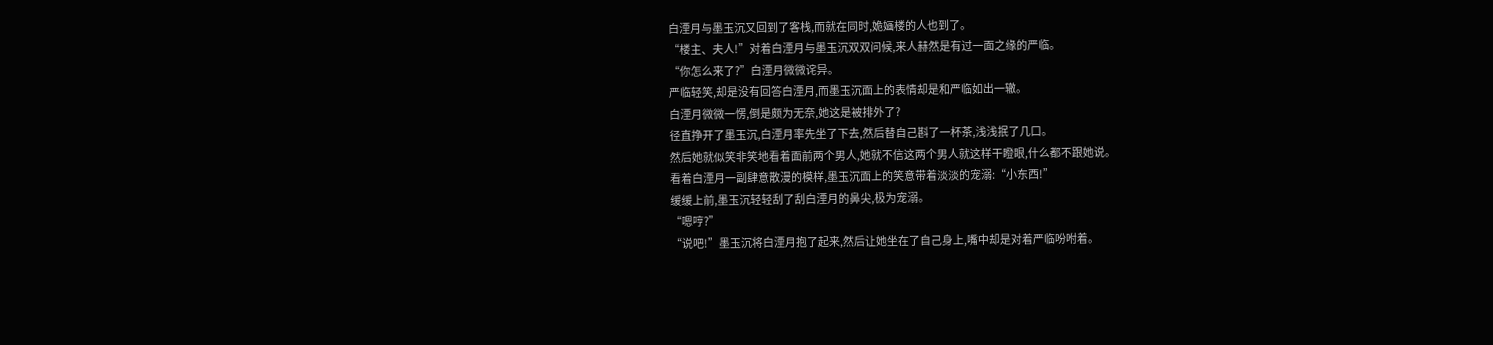白湮月与墨玉沉又回到了客栈,而就在同时,姽婳楼的人也到了。
“楼主、夫人!”对着白湮月与墨玉沉双双问候,来人赫然是有过一面之缘的严临。
“你怎么来了?”白湮月微微诧异。
严临轻笑,却是没有回答白湮月,而墨玉沉面上的表情却是和严临如出一辙。
白湮月微微一愣,倒是颇为无奈,她这是被排外了?
径直挣开了墨玉沉,白湮月率先坐了下去,然后替自己斟了一杯茶,浅浅抿了几口。
然后她就似笑非笑地看着面前两个男人,她就不信这两个男人就这样干瞪眼,什么都不跟她说。
看着白湮月一副肆意散漫的模样,墨玉沉面上的笑意带着淡淡的宠溺:“小东西!”
缓缓上前,墨玉沉轻轻刮了刮白湮月的鼻尖,极为宠溺。
“嗯哼?”
“说吧!”墨玉沉将白湮月抱了起来,然后让她坐在了自己身上,嘴中却是对着严临吩咐着。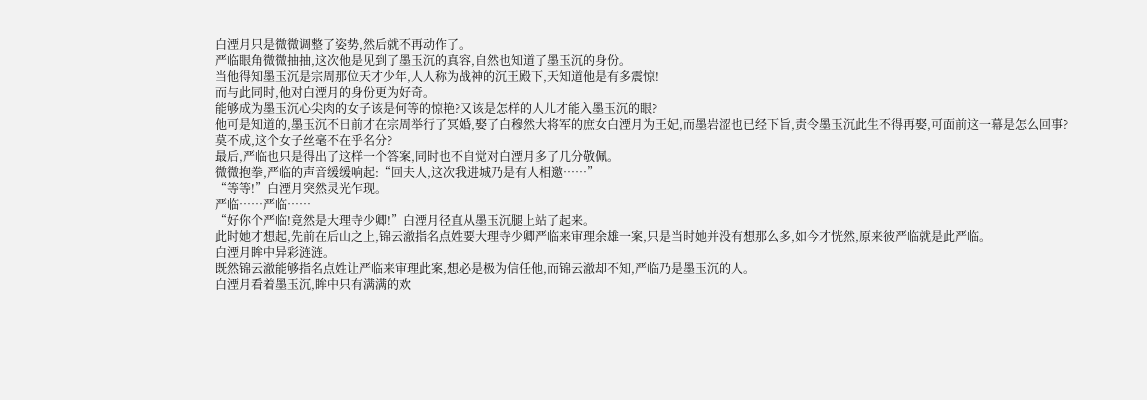白湮月只是微微调整了姿势,然后就不再动作了。
严临眼角微微抽抽,这次他是见到了墨玉沉的真容,自然也知道了墨玉沉的身份。
当他得知墨玉沉是宗周那位天才少年,人人称为战神的沉王殿下,天知道他是有多震惊!
而与此同时,他对白湮月的身份更为好奇。
能够成为墨玉沉心尖肉的女子该是何等的惊艳?又该是怎样的人儿才能入墨玉沉的眼?
他可是知道的,墨玉沉不日前才在宗周举行了冥婚,娶了白穆然大将军的庶女白湮月为王妃,而墨岩涩也已经下旨,责令墨玉沉此生不得再娶,可面前这一幕是怎么回事?
莫不成,这个女子丝毫不在乎名分?
最后,严临也只是得出了这样一个答案,同时也不自觉对白湮月多了几分敬佩。
微微抱拳,严临的声音缓缓响起:“回夫人,这次我进城乃是有人相邀……”
“等等!”白湮月突然灵光乍现。
严临……严临……
“好你个严临!竟然是大理寺少卿!”白湮月径直从墨玉沉腿上站了起来。
此时她才想起,先前在后山之上,锦云澈指名点姓要大理寺少卿严临来审理余雄一案,只是当时她并没有想那么多,如今才恍然,原来彼严临就是此严临。
白湮月眸中异彩涟涟。
既然锦云澈能够指名点姓让严临来审理此案,想必是极为信任他,而锦云澈却不知,严临乃是墨玉沉的人。
白湮月看着墨玉沉,眸中只有满满的欢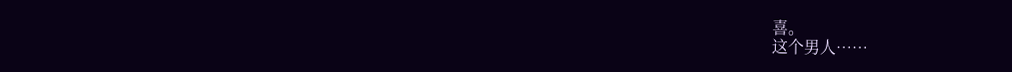喜。
这个男人……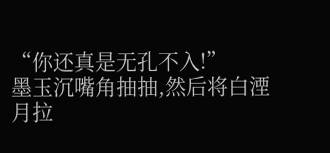“你还真是无孔不入!”
墨玉沉嘴角抽抽,然后将白湮月拉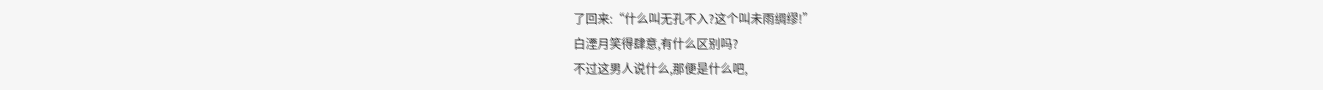了回来:“什么叫无孔不入?这个叫未雨绸缪!”
白湮月笑得肆意,有什么区别吗?
不过这男人说什么,那便是什么吧,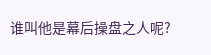谁叫他是幕后操盘之人呢?